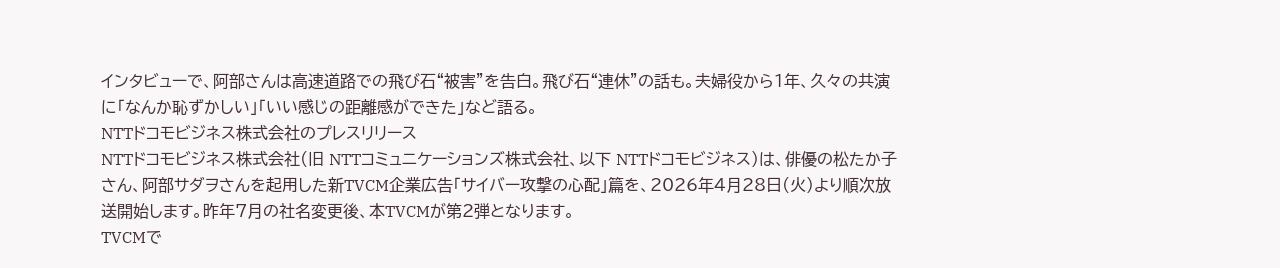インタビューで、阿部さんは高速道路での飛び石“被害”を告白。飛び石“連休”の話も。夫婦役から1年、久々の共演に「なんか恥ずかしい」「いい感じの距離感ができた」など語る。
NTTドコモビジネス株式会社のプレスリリース
NTTドコモビジネス株式会社(旧 NTTコミュニケーションズ株式会社、以下 NTTドコモビジネス)は、俳優の松たか子さん、阿部サダヲさんを起用した新TVCM企業広告「サイバー攻撃の心配」篇を、2026年4月28日(火)より順次放送開始します。昨年7月の社名変更後、本TVCMが第2弾となります。
TVCMで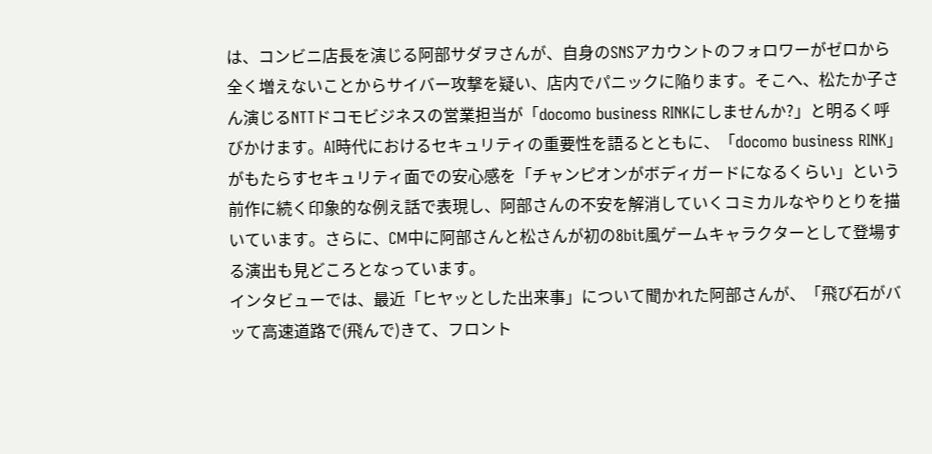は、コンビニ店長を演じる阿部サダヲさんが、自身のSNSアカウントのフォロワーがゼロから全く増えないことからサイバー攻撃を疑い、店内でパニックに陥ります。そこへ、松たか子さん演じるNTTドコモビジネスの営業担当が「docomo business RINKにしませんか?」と明るく呼びかけます。AI時代におけるセキュリティの重要性を語るとともに、「docomo business RINK」がもたらすセキュリティ面での安心感を「チャンピオンがボディガードになるくらい」という前作に続く印象的な例え話で表現し、阿部さんの不安を解消していくコミカルなやりとりを描いています。さらに、CM中に阿部さんと松さんが初の8bit風ゲームキャラクターとして登場する演出も見どころとなっています。
インタビューでは、最近「ヒヤッとした出来事」について聞かれた阿部さんが、「飛び石がバッて高速道路で(飛んで)きて、フロント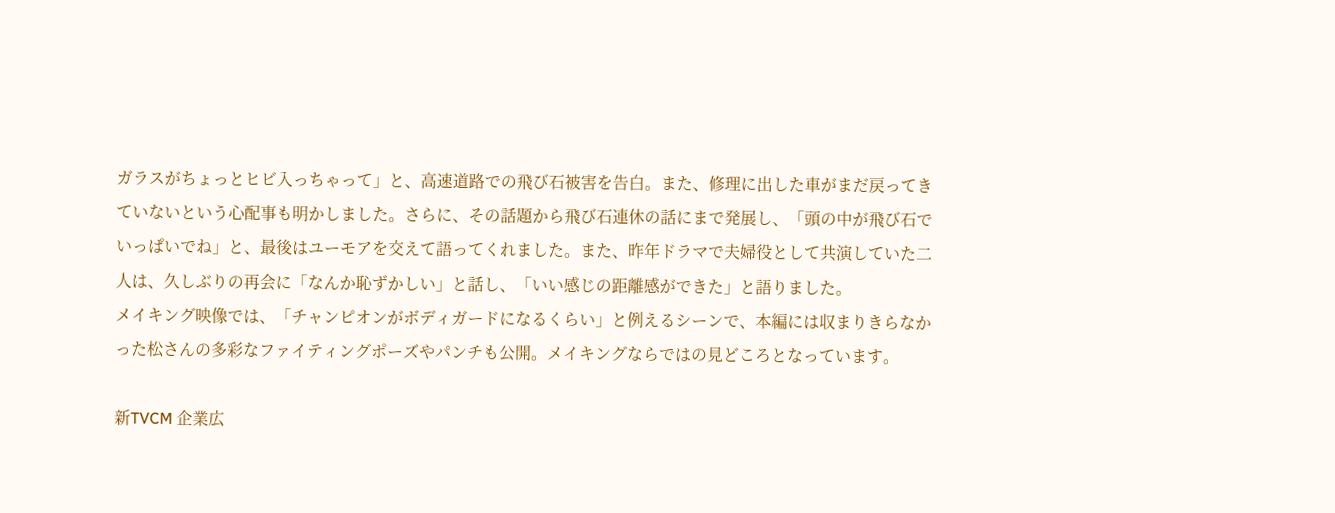ガラスがちょっとヒビ入っちゃって」と、高速道路での飛び石被害を告白。また、修理に出した車がまだ戻ってきていないという心配事も明かしました。さらに、その話題から飛び石連休の話にまで発展し、「頭の中が飛び石でいっぱいでね」と、最後はユーモアを交えて語ってくれました。また、昨年ドラマで夫婦役として共演していた二人は、久しぶりの再会に「なんか恥ずかしい」と話し、「いい感じの距離感ができた」と語りました。
メイキング映像では、「チャンピオンがボディガードになるくらい」と例えるシーンで、本編には収まりきらなかった松さんの多彩なファイティングポーズやパンチも公開。メイキングならではの見どころとなっています。

新TVCM 企業広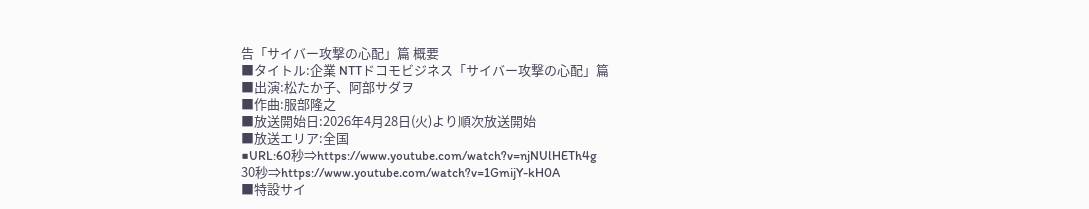告「サイバー攻撃の心配」篇 概要
■タイトル:企業 NTTドコモビジネス「サイバー攻撃の心配」篇
■出演:松たか子、阿部サダヲ
■作曲:服部隆之
■放送開始日:2026年4月28日(火)より順次放送開始
■放送エリア:全国
■URL:60秒⇒https://www.youtube.com/watch?v=njNUlHETh4g
30秒⇒https://www.youtube.com/watch?v=1GmijY-kH0A
■特設サイ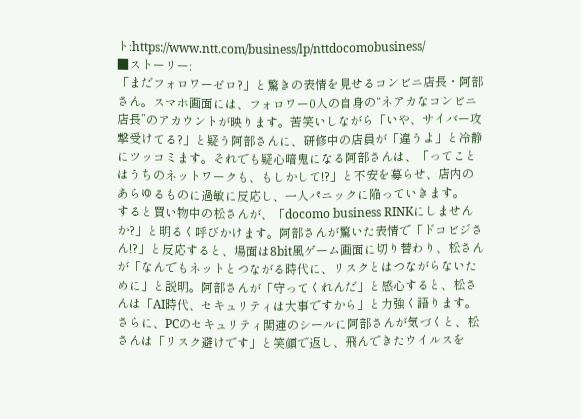ト:https://www.ntt.com/business/lp/nttdocomobusiness/
■ストーリー:
「まだフォロワーゼロ?」と驚きの表情を見せるコンビニ店長・阿部さん。スマホ画面には、フォロワー0人の自身の“ネアカなコンビニ店長”のアカウントが映ります。苦笑いしながら「いや、サイバー攻撃受けてる?」と疑う阿部さんに、研修中の店員が「違うよ」と冷静にツッコミます。それでも疑心暗鬼になる阿部さんは、「ってことはうちのネットワークも、もしかして!?」と不安を募らせ、店内のあらゆるものに過敏に反応し、一人パニックに陥っていきます。
すると買い物中の松さんが、「docomo business RINKにしませんか?」と明るく呼びかけます。阿部さんが驚いた表情で「ドコビジさん!?」と反応すると、場面は8bit風ゲーム画面に切り替わり、松さんが「なんでもネットとつながる時代に、リスクとはつながらないために」と説明。阿部さんが「守ってくれんだ」と感心すると、松さんは「AI時代、セキュリティは大事ですから」と力強く語ります。さらに、PCのセキュリティ関連のシールに阿部さんが気づくと、松さんは「リスク避けです」と笑顔で返し、飛んできたウイルスを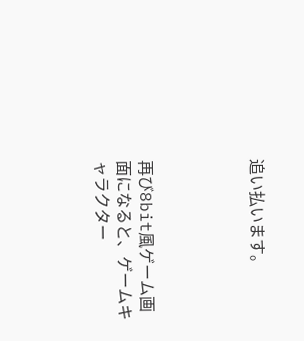追い払います。




再び8bit風ゲーム画面になると、ゲームキャラクター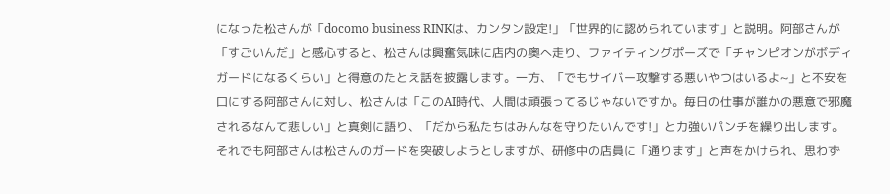になった松さんが「docomo business RINKは、カンタン設定!」「世界的に認められています」と説明。阿部さんが「すごいんだ」と感心すると、松さんは興奮気味に店内の奥へ走り、ファイティングポーズで「チャンピオンがボディガードになるくらい」と得意のたとえ話を披露します。一方、「でもサイバー攻撃する悪いやつはいるよ~」と不安を口にする阿部さんに対し、松さんは「このAI時代、人間は頑張ってるじゃないですか。毎日の仕事が誰かの悪意で邪魔されるなんて悲しい」と真剣に語り、「だから私たちはみんなを守りたいんです!」と力強いパンチを繰り出します。
それでも阿部さんは松さんのガードを突破しようとしますが、研修中の店員に「通ります」と声をかけられ、思わず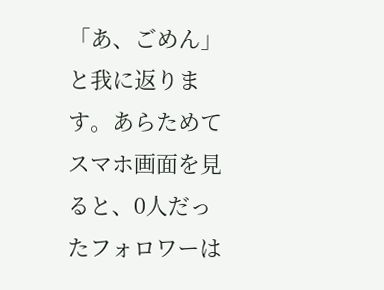「あ、ごめん」と我に返ります。あらためてスマホ画面を見ると、0人だったフォロワーは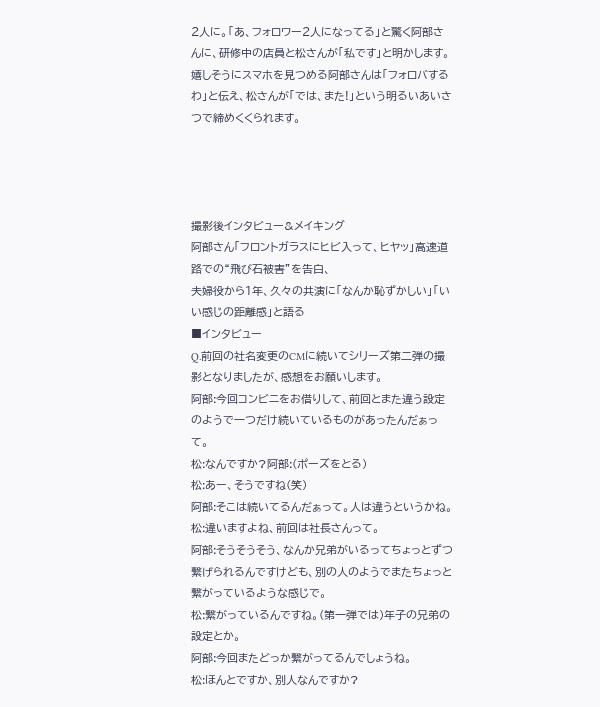2人に。「あ、フォロワー2人になってる」と驚く阿部さんに、研修中の店員と松さんが「私です」と明かします。嬉しそうにスマホを見つめる阿部さんは「フォロバするわ」と伝え、松さんが「では、また!」という明るいあいさつで締めくくられます。




撮影後インタビュー&メイキング
阿部さん「フロントガラスにヒビ入って、ヒヤッ」高速道路での“飛び石被害”を告白、
夫婦役から1年、久々の共演に「なんか恥ずかしい」「いい感じの距離感」と語る
■インタビュー
Q.前回の社名変更のCMに続いてシリーズ第二弾の撮影となりましたが、感想をお願いします。
阿部:今回コンビニをお借りして、前回とまた違う設定のようで一つだけ続いているものがあったんだぁって。
松:なんですか?阿部:(ポーズをとる)
松:あー、そうですね(笑)
阿部:そこは続いてるんだぁって。人は違うというかね。
松:違いますよね、前回は社長さんって。
阿部:そうそうそう、なんか兄弟がいるってちょっとずつ繋げられるんですけども、別の人のようでまたちょっと繋がっているような感じで。
松:繋がっているんですね。(第一弾では)年子の兄弟の設定とか。
阿部:今回またどっか繋がってるんでしょうね。
松:ほんとですか、別人なんですか?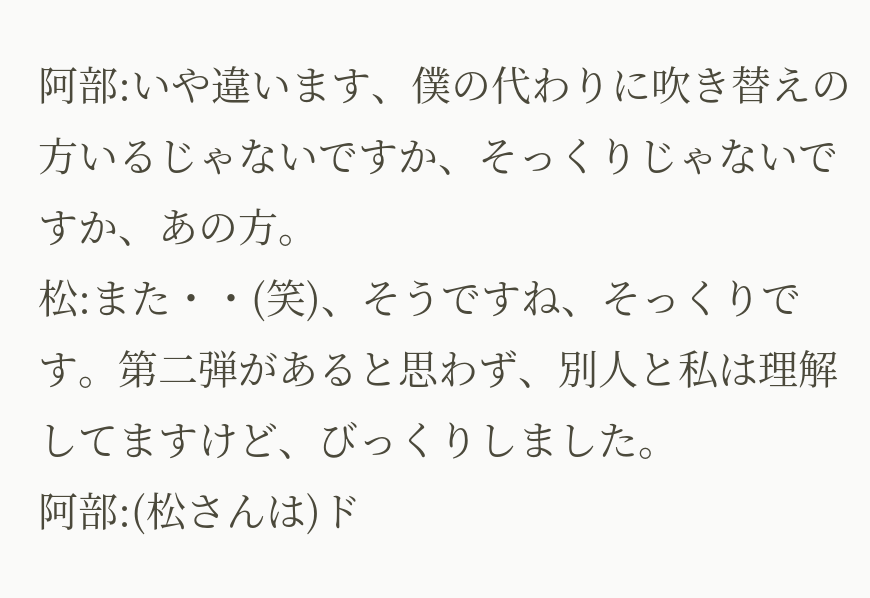阿部:いや違います、僕の代わりに吹き替えの方いるじゃないですか、そっくりじゃないですか、あの方。
松:また・・(笑)、そうですね、そっくりです。第二弾があると思わず、別人と私は理解してますけど、びっくりしました。
阿部:(松さんは)ド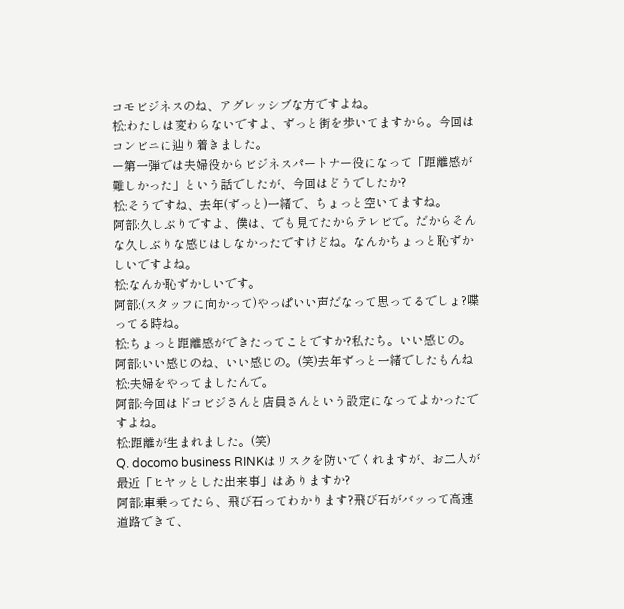コモビジネスのね、アグレッシブな方ですよね。
松:わたしは変わらないですよ、ずっと街を歩いてますから。今回はコンビニに辿り着きました。
ー第一弾では夫婦役からビジネスパートナー役になって「距離感が難しかった」という話でしたが、今回はどうでしたか?
松:そうですね、去年(ずっと)一緒で、ちょっと空いてますね。
阿部:久しぶりですよ、僕は、でも見てたからテレビで。だからそんな久しぶりな感じはしなかったですけどね。なんかちょっと恥ずかしいですよね。
松:なんか恥ずかしいです。
阿部:(スタッフに向かって)やっぱいい声だなって思ってるでしょ?喋ってる時ね。
松:ちょっと距離感ができたってことですか?私たち。いい感じの。
阿部:いい感じのね、いい感じの。(笑)去年ずっと一緒でしたもんね
松:夫婦をやってましたんで。
阿部:今回はドコビジさんと店員さんという設定になってよかったですよね。
松:距離が生まれました。(笑)
Q. docomo business RINKはリスクを防いでくれますが、お二人が最近「ヒヤッとした出来事」はありますか?
阿部:車乗ってたら、飛び石ってわかります?飛び石がバッって高速道路できて、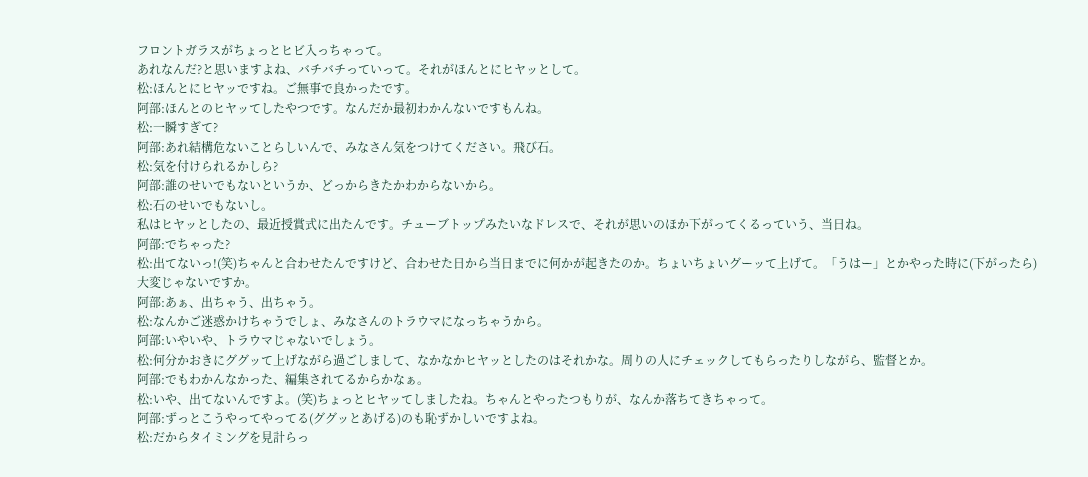フロントガラスがちょっとヒビ入っちゃって。
あれなんだ?と思いますよね、バチバチっていって。それがほんとにヒヤッとして。
松:ほんとにヒヤッですね。ご無事で良かったです。
阿部:ほんとのヒヤッてしたやつです。なんだか最初わかんないですもんね。
松:一瞬すぎて?
阿部:あれ結構危ないことらしいんで、みなさん気をつけてください。飛び石。
松:気を付けられるかしら?
阿部:誰のせいでもないというか、どっからきたかわからないから。
松:石のせいでもないし。
私はヒヤッとしたの、最近授賞式に出たんです。チューブトップみたいなドレスで、それが思いのほか下がってくるっていう、当日ね。
阿部:でちゃった?
松:出てないっ!(笑)ちゃんと合わせたんですけど、合わせた日から当日までに何かが起きたのか。ちょいちょいグーッて上げて。「うはー」とかやった時に(下がったら)大変じゃないですか。
阿部:あぁ、出ちゃう、出ちゃう。
松:なんかご迷惑かけちゃうでしょ、みなさんのトラウマになっちゃうから。
阿部:いやいや、トラウマじゃないでしょう。
松:何分かおきにググッて上げながら過ごしまして、なかなかヒヤッとしたのはそれかな。周りの人にチェックしてもらったりしながら、監督とか。
阿部:でもわかんなかった、編集されてるからかなぁ。
松:いや、出てないんですよ。(笑)ちょっとヒヤッてしましたね。ちゃんとやったつもりが、なんか落ちてきちゃって。
阿部:ずっとこうやってやってる(ググッとあげる)のも恥ずかしいですよね。
松:だからタイミングを見計らっ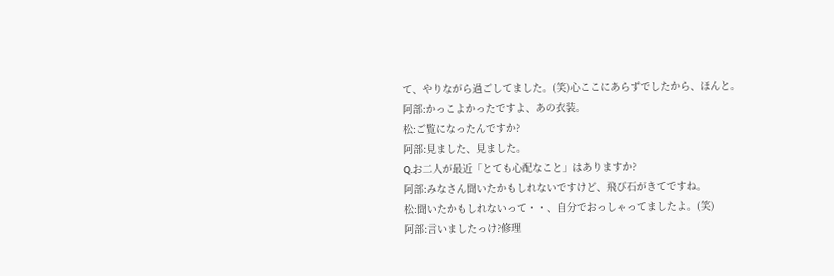て、やりながら過ごしてました。(笑)心ここにあらずでしたから、ほんと。
阿部:かっこよかったですよ、あの衣装。
松:ご覧になったんですか?
阿部:見ました、見ました。
Q.お二人が最近「とても心配なこと」はありますか?
阿部:みなさん聞いたかもしれないですけど、飛び石がきてですね。
松:聞いたかもしれないって・・、自分でおっしゃってましたよ。(笑)
阿部:言いましたっけ?修理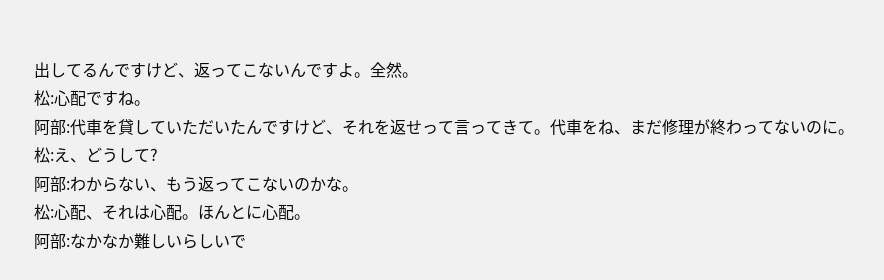出してるんですけど、返ってこないんですよ。全然。
松:心配ですね。
阿部:代車を貸していただいたんですけど、それを返せって言ってきて。代車をね、まだ修理が終わってないのに。
松:え、どうして?
阿部:わからない、もう返ってこないのかな。
松:心配、それは心配。ほんとに心配。
阿部:なかなか難しいらしいで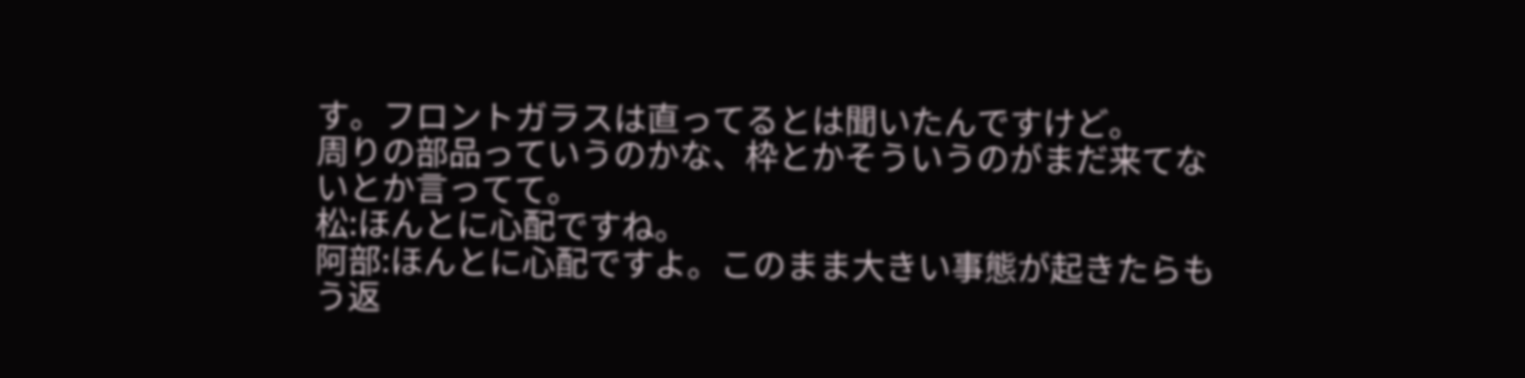す。フロントガラスは直ってるとは聞いたんですけど。
周りの部品っていうのかな、枠とかそういうのがまだ来てないとか言ってて。
松:ほんとに心配ですね。
阿部:ほんとに心配ですよ。このまま大きい事態が起きたらもう返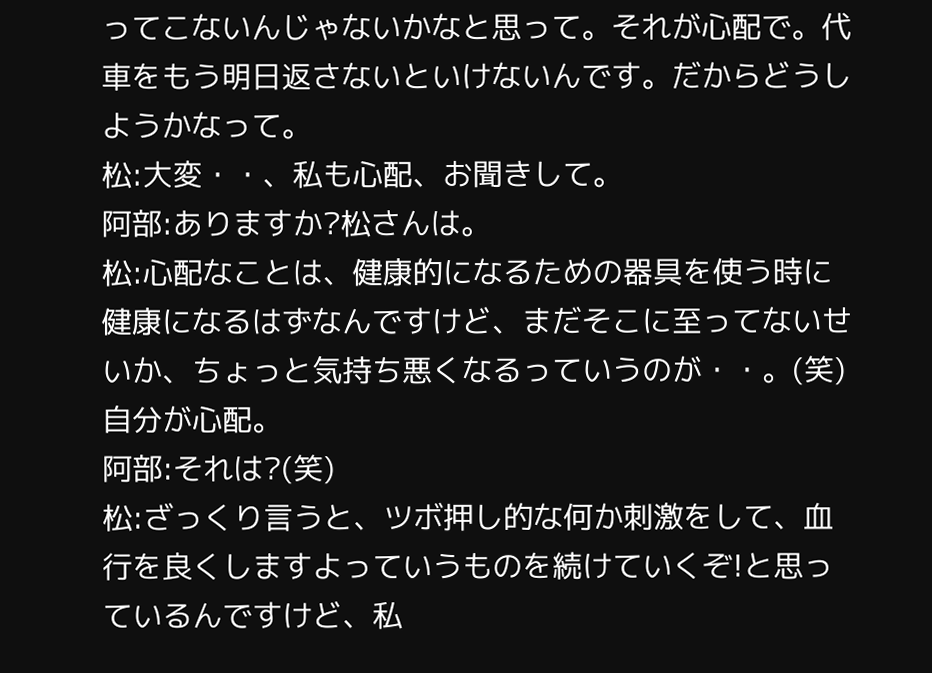ってこないんじゃないかなと思って。それが心配で。代車をもう明日返さないといけないんです。だからどうしようかなって。
松:大変・・、私も心配、お聞きして。
阿部:ありますか?松さんは。
松:心配なことは、健康的になるための器具を使う時に健康になるはずなんですけど、まだそこに至ってないせいか、ちょっと気持ち悪くなるっていうのが・・。(笑)自分が心配。
阿部:それは?(笑)
松:ざっくり言うと、ツボ押し的な何か刺激をして、血行を良くしますよっていうものを続けていくぞ!と思っているんですけど、私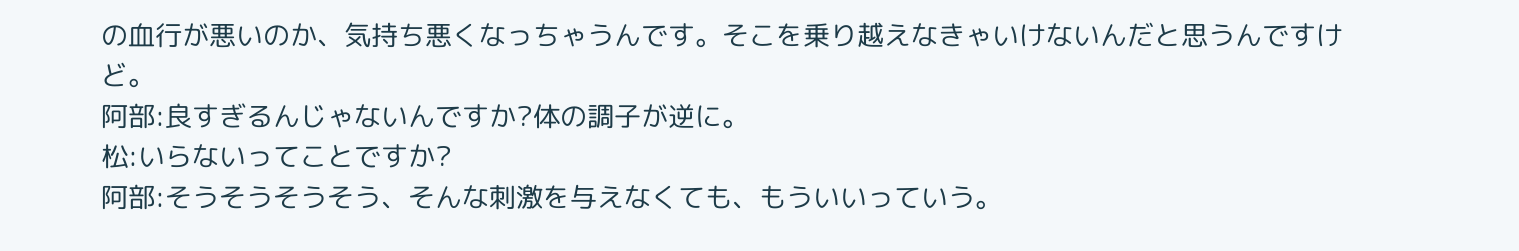の血行が悪いのか、気持ち悪くなっちゃうんです。そこを乗り越えなきゃいけないんだと思うんですけど。
阿部:良すぎるんじゃないんですか?体の調子が逆に。
松:いらないってことですか?
阿部:そうそうそうそう、そんな刺激を与えなくても、もういいっていう。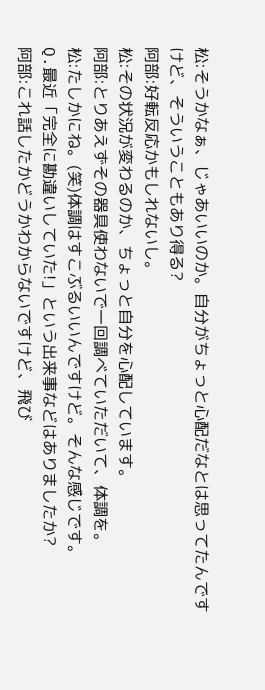松:そうかなぁ、じゃあいいのか。自分がちょっと心配だなとは思ってたんですけど、そういうこともあり得る?
阿部:好転反応かもしれないし。
松:その状況が変わるのか、ちょっと自分を心配しています。
阿部:とりあえずその器具使わないで一回調べていただいて、体調を。
松:たしかにね。(笑)体調はすこぶるいいんですけど。そんな感じです。
Q.最近「完全に勘違いしていた!」という出来事などはありましたか?
阿部:これ話したかどうかわからないですけど、飛び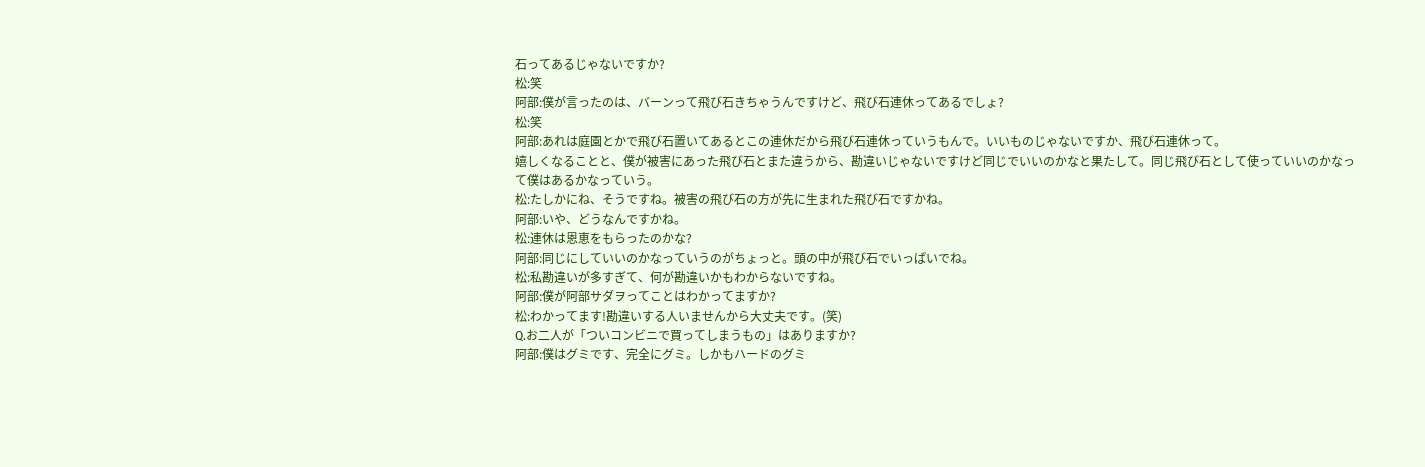石ってあるじゃないですか?
松:笑
阿部:僕が言ったのは、バーンって飛び石きちゃうんですけど、飛び石連休ってあるでしょ?
松:笑
阿部:あれは庭園とかで飛び石置いてあるとこの連休だから飛び石連休っていうもんで。いいものじゃないですか、飛び石連休って。
嬉しくなることと、僕が被害にあった飛び石とまた違うから、勘違いじゃないですけど同じでいいのかなと果たして。同じ飛び石として使っていいのかなって僕はあるかなっていう。
松:たしかにね、そうですね。被害の飛び石の方が先に生まれた飛び石ですかね。
阿部:いや、どうなんですかね。
松:連休は恩恵をもらったのかな?
阿部:同じにしていいのかなっていうのがちょっと。頭の中が飛び石でいっぱいでね。
松:私勘違いが多すぎて、何が勘違いかもわからないですね。
阿部:僕が阿部サダヲってことはわかってますか?
松:わかってます!勘違いする人いませんから大丈夫です。(笑)
Q.お二人が「ついコンビニで買ってしまうもの」はありますか?
阿部:僕はグミです、完全にグミ。しかもハードのグミ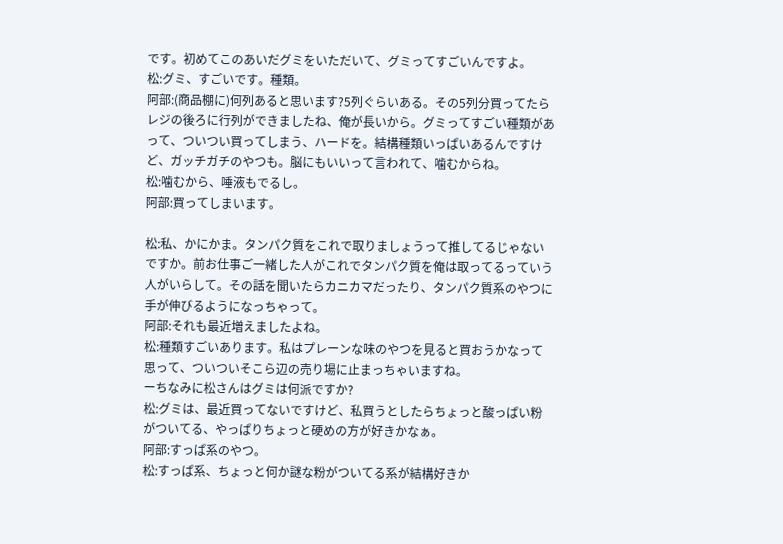です。初めてこのあいだグミをいただいて、グミってすごいんですよ。
松:グミ、すごいです。種類。
阿部:(商品棚に)何列あると思います?5列ぐらいある。その5列分買ってたらレジの後ろに行列ができましたね、俺が長いから。グミってすごい種類があって、ついつい買ってしまう、ハードを。結構種類いっぱいあるんですけど、ガッチガチのやつも。脳にもいいって言われて、噛むからね。
松:噛むから、唾液もでるし。
阿部:買ってしまいます。

松:私、かにかま。タンパク質をこれで取りましょうって推してるじゃないですか。前お仕事ご一緒した人がこれでタンパク質を俺は取ってるっていう人がいらして。その話を聞いたらカニカマだったり、タンパク質系のやつに手が伸びるようになっちゃって。
阿部:それも最近増えましたよね。
松:種類すごいあります。私はプレーンな味のやつを見ると買おうかなって思って、ついついそこら辺の売り場に止まっちゃいますね。
ーちなみに松さんはグミは何派ですか?
松:グミは、最近買ってないですけど、私買うとしたらちょっと酸っぱい粉がついてる、やっぱりちょっと硬めの方が好きかなぁ。
阿部:すっぱ系のやつ。
松:すっぱ系、ちょっと何か謎な粉がついてる系が結構好きか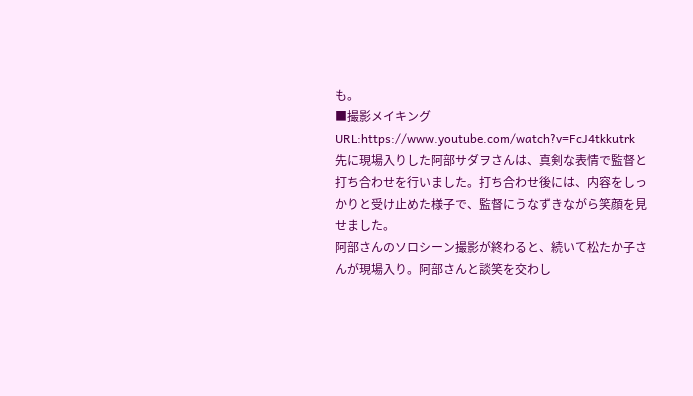も。
■撮影メイキング
URL:https://www.youtube.com/watch?v=FcJ4tkkutrk
先に現場入りした阿部サダヲさんは、真剣な表情で監督と打ち合わせを行いました。打ち合わせ後には、内容をしっかりと受け止めた様子で、監督にうなずきながら笑顔を見せました。
阿部さんのソロシーン撮影が終わると、続いて松たか子さんが現場入り。阿部さんと談笑を交わし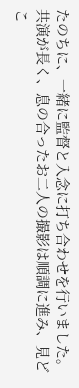たのちに、一緒に監督と入念に打ち合わせを行いました。共演が長く、息の合ったお二人の撮影は順調に進み、見どこ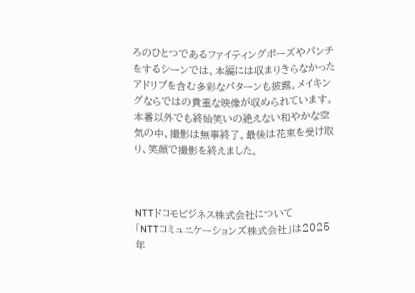ろのひとつであるファイティングポーズやパンチをするシーンでは、本編には収まりきらなかったアドリブを含む多彩なパターンも披露。メイキングならではの貴重な映像が収められています。本番以外でも終始笑いの絶えない和やかな空気の中、撮影は無事終了。最後は花束を受け取り、笑顔で撮影を終えました。



NTTドコモビジネス株式会社について
「NTTコミュニケーションズ株式会社」は2025年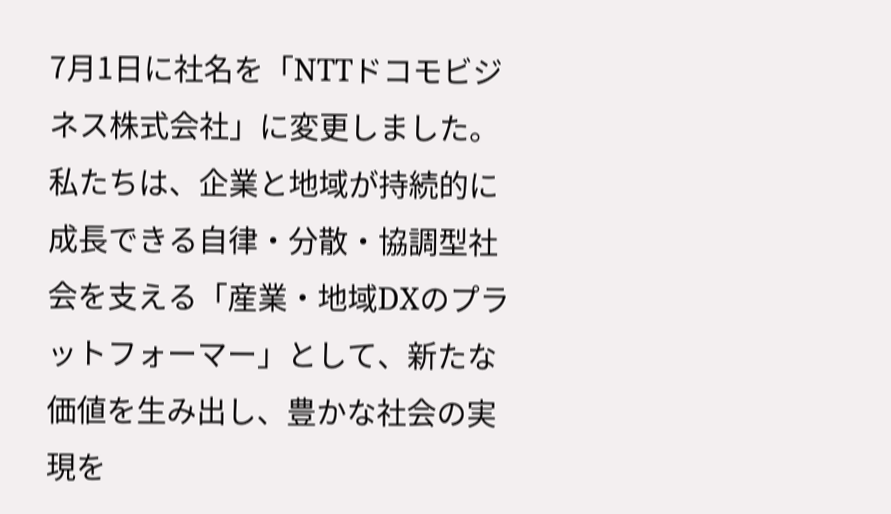7月1日に社名を「NTTドコモビジネス株式会社」に変更しました。私たちは、企業と地域が持続的に成長できる自律・分散・協調型社会を支える「産業・地域DXのプラットフォーマー」として、新たな価値を生み出し、豊かな社会の実現を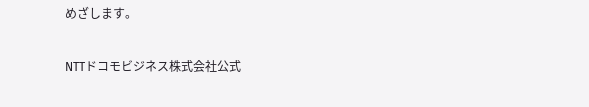めざします。

NTTドコモビジネス株式会社公式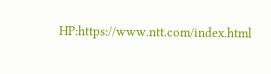HP:https://www.ntt.com/index.html